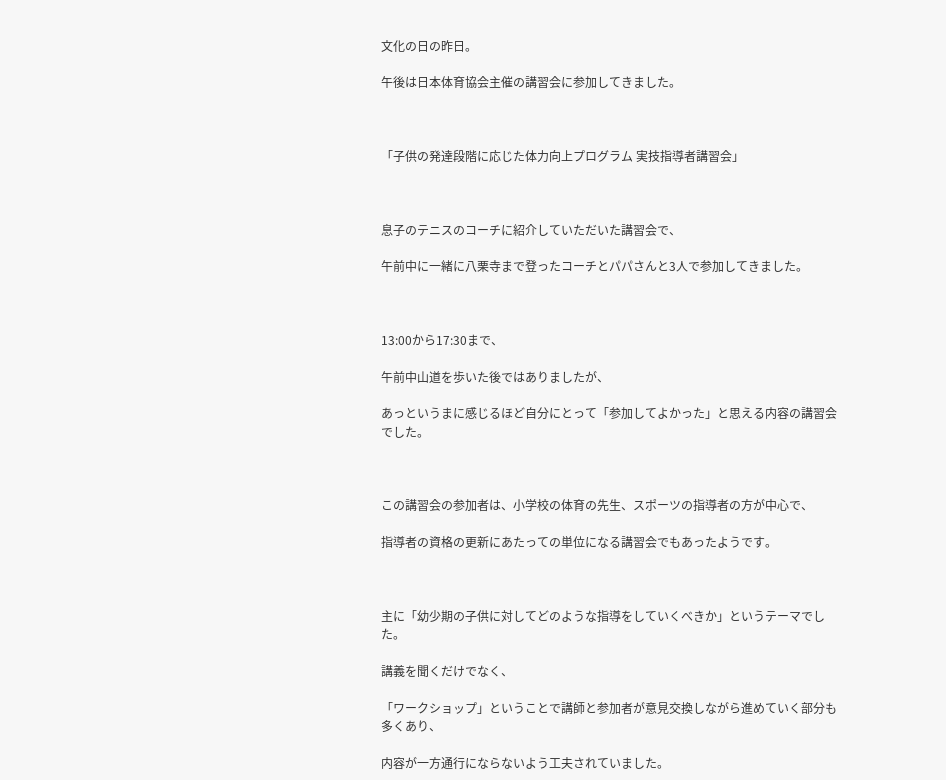文化の日の昨日。

午後は日本体育協会主催の講習会に参加してきました。



「子供の発達段階に応じた体力向上プログラム 実技指導者講習会」



息子のテニスのコーチに紹介していただいた講習会で、

午前中に一緒に八栗寺まで登ったコーチとパパさんと3人で参加してきました。



13:00から17:30まで、

午前中山道を歩いた後ではありましたが、

あっというまに感じるほど自分にとって「参加してよかった」と思える内容の講習会でした。



この講習会の参加者は、小学校の体育の先生、スポーツの指導者の方が中心で、

指導者の資格の更新にあたっての単位になる講習会でもあったようです。



主に「幼少期の子供に対してどのような指導をしていくべきか」というテーマでした。

講義を聞くだけでなく、

「ワークショップ」ということで講師と参加者が意見交換しながら進めていく部分も多くあり、

内容が一方通行にならないよう工夫されていました。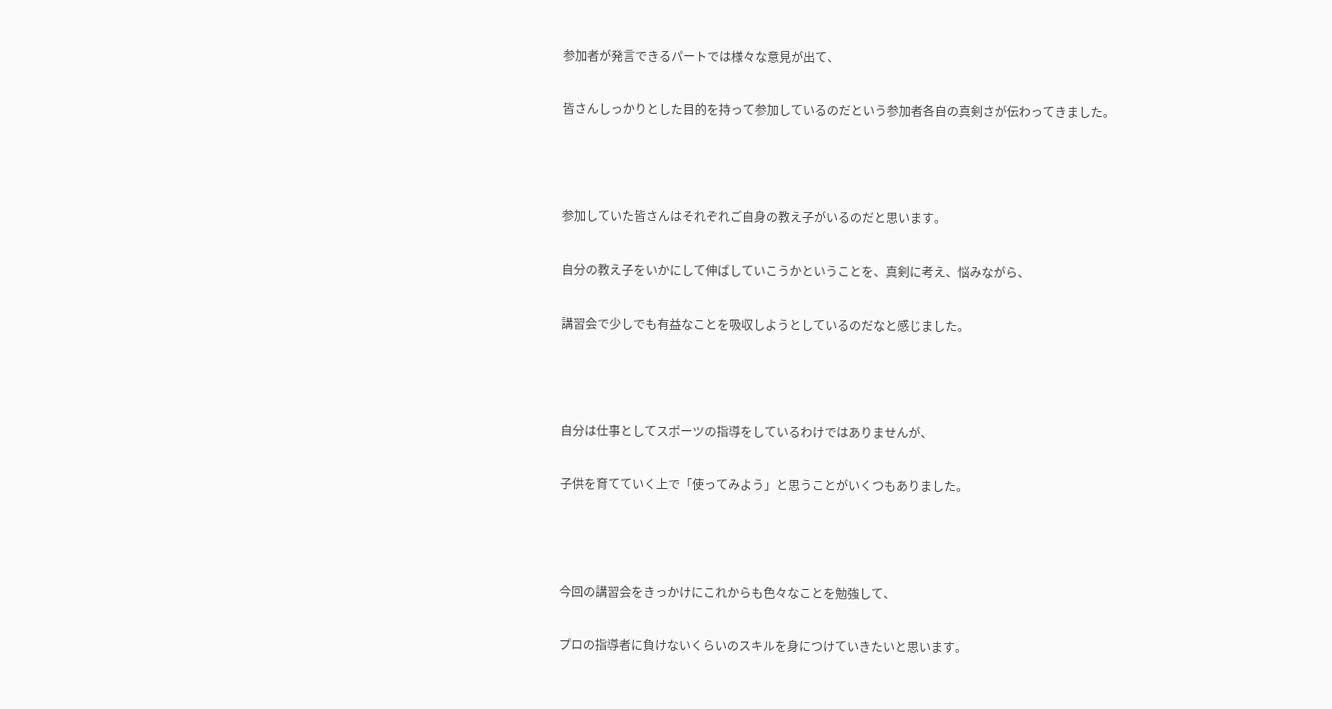参加者が発言できるパートでは様々な意見が出て、

皆さんしっかりとした目的を持って参加しているのだという参加者各自の真剣さが伝わってきました。



参加していた皆さんはそれぞれご自身の教え子がいるのだと思います。

自分の教え子をいかにして伸ばしていこうかということを、真剣に考え、悩みながら、

講習会で少しでも有益なことを吸収しようとしているのだなと感じました。



自分は仕事としてスポーツの指導をしているわけではありませんが、

子供を育てていく上で「使ってみよう」と思うことがいくつもありました。



今回の講習会をきっかけにこれからも色々なことを勉強して、

プロの指導者に負けないくらいのスキルを身につけていきたいと思います。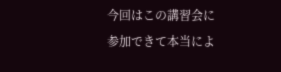今回はこの講習会に参加できて本当によ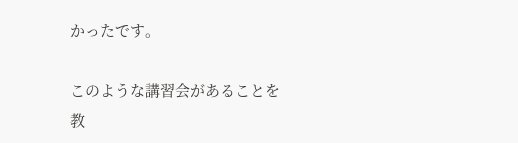かったです。

このような講習会があることを教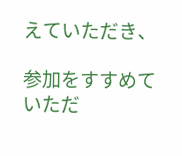えていただき、

参加をすすめていただ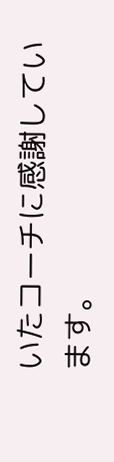いたコーチに感謝しています。